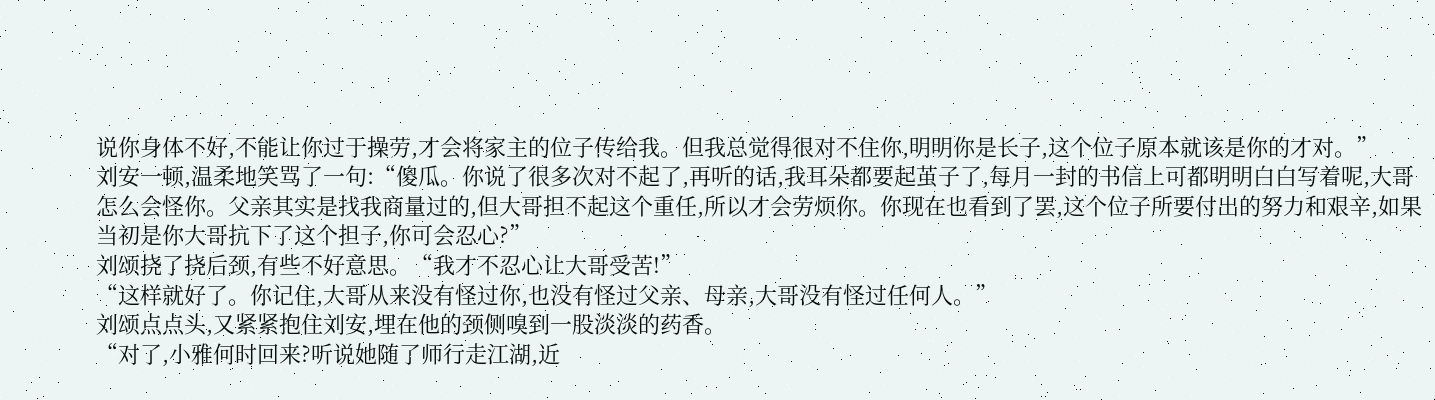说你身体不好,不能让你过于操劳,才会将家主的位子传给我。但我总觉得很对不住你,明明你是长子,这个位子原本就该是你的才对。”
刘安一顿,温柔地笑骂了一句:“傻瓜。你说了很多次对不起了,再听的话,我耳朵都要起茧子了,每月一封的书信上可都明明白白写着呢,大哥怎么会怪你。父亲其实是找我商量过的,但大哥担不起这个重任,所以才会劳烦你。你现在也看到了罢,这个位子所要付出的努力和艰辛,如果当初是你大哥抗下了这个担子,你可会忍心?”
刘颂挠了挠后颈,有些不好意思。“我才不忍心让大哥受苦!”
“这样就好了。你记住,大哥从来没有怪过你,也没有怪过父亲、母亲,大哥没有怪过任何人。”
刘颂点点头,又紧紧抱住刘安,埋在他的颈侧嗅到一股淡淡的药香。
“对了,小雅何时回来?听说她随了师行走江湖,近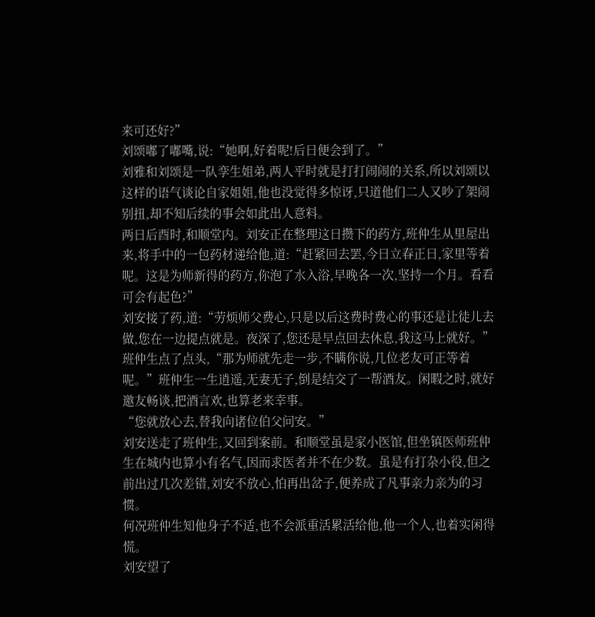来可还好?”
刘颂嘟了嘟嘴,说:“她啊,好着呢!后日便会到了。”
刘雅和刘颂是一队孪生姐弟,两人平时就是打打闹闹的关系,所以刘颂以这样的语气谈论自家姐姐,他也没觉得多惊讶,只道他们二人又吵了架闹别扭,却不知后续的事会如此出人意料。
两日后酉时,和顺堂内。刘安正在整理这日攒下的药方,班仲生从里屋出来,将手中的一包药材递给他,道:“赶紧回去罢,今日立春正日,家里等着呢。这是为师新得的药方,你泡了水入浴,早晚各一次,坚持一个月。看看可会有起色?”
刘安接了药,道:“劳烦师父费心,只是以后这费时费心的事还是让徒儿去做,您在一边提点就是。夜深了,您还是早点回去休息,我这马上就好。”
班仲生点了点头,“那为师就先走一步,不瞒你说,几位老友可正等着呢。”班仲生一生逍遥,无妻无子,倒是结交了一帮酒友。闲暇之时,就好邀友畅谈,把酒言欢,也算老来幸事。
“您就放心去,替我向诸位伯父问安。”
刘安送走了班仲生,又回到案前。和顺堂虽是家小医馆,但坐镇医师班仲生在城内也算小有名气,因而求医者并不在少数。虽是有打杂小役,但之前出过几次差错,刘安不放心,怕再出岔子,便养成了凡事亲力亲为的习惯。
何况班仲生知他身子不适,也不会派重活累活给他,他一个人,也着实闲得慌。
刘安望了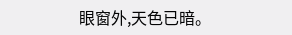眼窗外,天色已暗。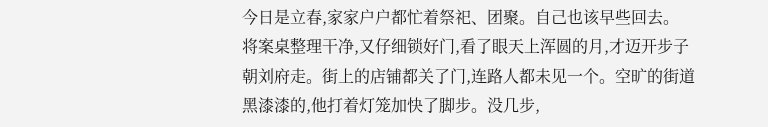今日是立春,家家户户都忙着祭祀、团聚。自己也该早些回去。
将案桌整理干净,又仔细锁好门,看了眼天上浑圆的月,才迈开步子朝刘府走。街上的店铺都关了门,连路人都未见一个。空旷的街道黑漆漆的,他打着灯笼加快了脚步。没几步,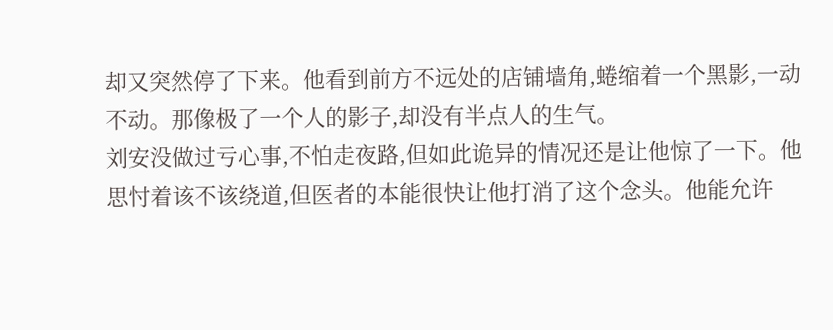却又突然停了下来。他看到前方不远处的店铺墙角,蜷缩着一个黑影,一动不动。那像极了一个人的影子,却没有半点人的生气。
刘安没做过亏心事,不怕走夜路,但如此诡异的情况还是让他惊了一下。他思忖着该不该绕道,但医者的本能很快让他打消了这个念头。他能允许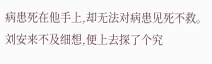病患死在他手上,却无法对病患见死不救。
刘安来不及细想,便上去探了个究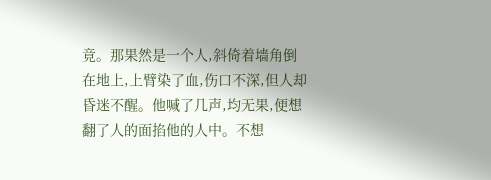竟。那果然是一个人,斜倚着墙角倒在地上,上臂染了血,伤口不深,但人却昏迷不醒。他喊了几声,均无果,便想翻了人的面掐他的人中。不想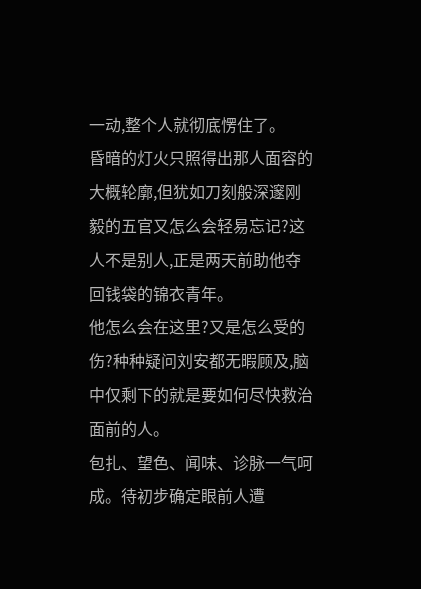一动,整个人就彻底愣住了。
昏暗的灯火只照得出那人面容的大概轮廓,但犹如刀刻般深邃刚毅的五官又怎么会轻易忘记?这人不是别人,正是两天前助他夺回钱袋的锦衣青年。
他怎么会在这里?又是怎么受的伤?种种疑问刘安都无暇顾及,脑中仅剩下的就是要如何尽快救治面前的人。
包扎、望色、闻味、诊脉一气呵成。待初步确定眼前人遭